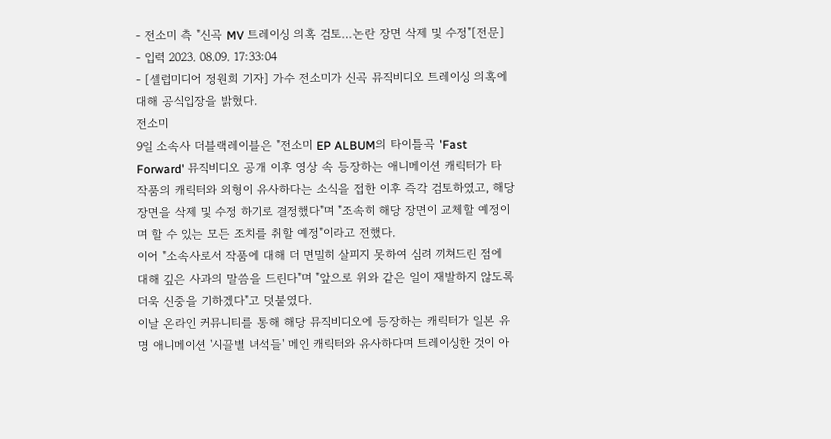- 전소미 측 "신곡 MV 트레이싱 의혹 검토…논란 장면 삭제 및 수정"[전문]
- 입력 2023. 08.09. 17:33:04
- [셀럽미디어 정원희 기자] 가수 전소미가 신곡 뮤직비디오 트레이싱 의혹에 대해 공식입장을 밝혔다.
전소미
9일 소속사 더블랙레이블은 "전소미 EP ALBUM의 타이틀곡 'Fast Forward' 뮤직비디오 공개 이후 영상 속 등장하는 애니메이션 캐릭터가 타 작품의 캐릭터와 외형이 유사하다는 소식을 접한 이후 즉각 검토하였고, 해당 장면을 삭제 및 수정 하기로 결정했다"며 "조속히 해당 장면이 교체할 예정이며 할 수 있는 모든 조치를 취할 예정"이라고 전했다.
이어 "소속사로서 작품에 대해 더 면밀히 살피지 못하여 심려 끼쳐드린 점에 대해 깊은 사과의 말씀을 드린다"며 "앞으로 위와 같은 일이 재발하지 않도록 더욱 신중을 기하겠다"고 덧붙였다.
이날 온라인 커뮤니티를 통해 해당 뮤직비디오에 등장하는 캐릭터가 일본 유명 애니메이션 '시끌별 녀석들' 메인 캐릭터와 유사하다며 트레이싱한 것이 아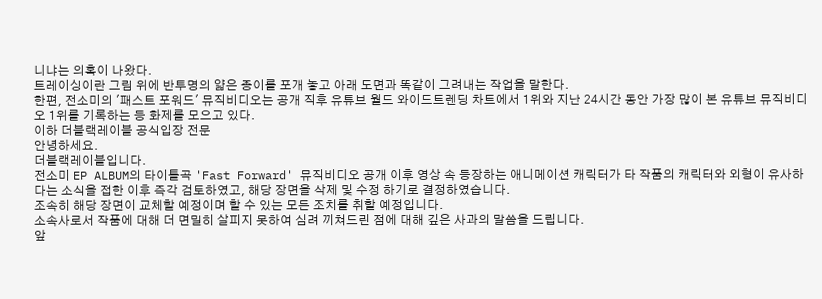니냐는 의혹이 나왔다.
트레이싱이란 그림 위에 반투명의 얇은 종이를 포개 놓고 아래 도면과 똑같이 그려내는 작업을 말한다.
한편, 전소미의 '패스트 포워드' 뮤직비디오는 공개 직후 유튜브 월드 와이드트렌딩 차트에서 1위와 지난 24시간 동안 가장 많이 본 유튜브 뮤직비디오 1위를 기록하는 등 화제를 모으고 있다.
이하 더블랙레이블 공식입장 전문
안녕하세요.
더블랙레이블입니다.
전소미 EP ALBUM의 타이틀곡 'Fast Forward' 뮤직비디오 공개 이후 영상 속 등장하는 애니메이션 캐릭터가 타 작품의 캐릭터와 외형이 유사하다는 소식을 접한 이후 즉각 검토하였고, 해당 장면을 삭제 및 수정 하기로 결정하였습니다.
조속히 해당 장면이 교체할 예정이며 할 수 있는 모든 조치를 취할 예정입니다.
소속사로서 작품에 대해 더 면밀히 살피지 못하여 심려 끼쳐드린 점에 대해 깊은 사과의 말씀을 드립니다.
앞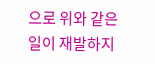으로 위와 같은 일이 재발하지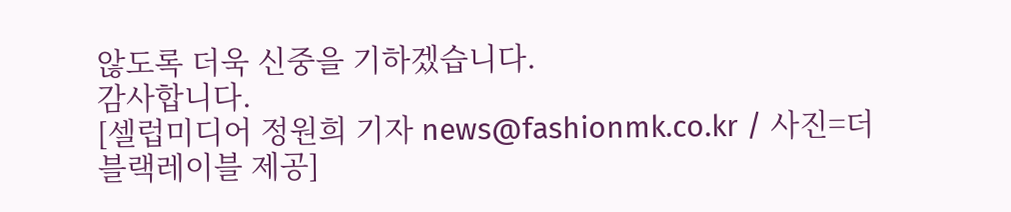않도록 더욱 신중을 기하겠습니다.
감사합니다.
[셀럽미디어 정원희 기자 news@fashionmk.co.kr / 사진=더블랙레이블 제공]